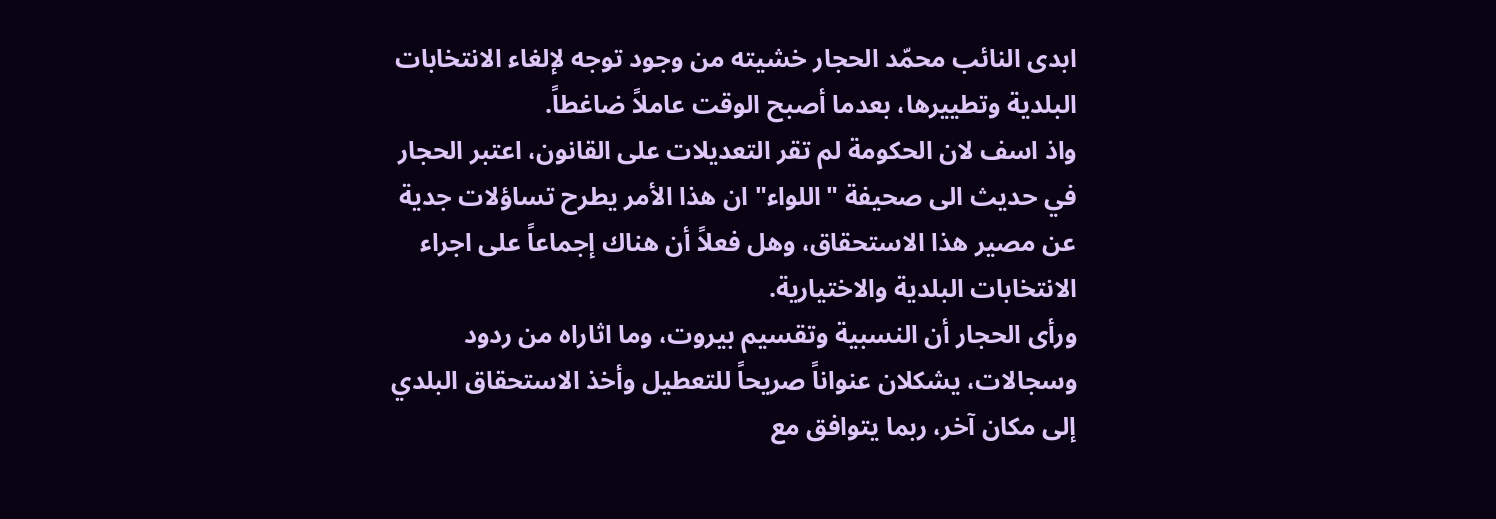ابدى النائب محمّد الحجار خشيته من وجود توجه لإلغاء الانتخابات البلدية وتطييرها، بعدما أصبح الوقت عاملاً ضاغطاً.
واذ اسف لان الحكومة لم تقر التعديلات على القانون، اعتبر الحجار في حديث الى صحيفة "اللواء" ان هذا الأمر يطرح تساؤلات جدية عن مصير هذا الاستحقاق، وهل فعلاً أن هناك إجماعاً على اجراء الانتخابات البلدية والاختيارية.
ورأى الحجار أن النسبية وتقسيم بيروت، وما اثاراه من ردود وسجالات، يشكلان عنواناً صريحاً للتعطيل وأخذ الاستحقاق البلدي إلى مكان آخر، ربما يتوافق مع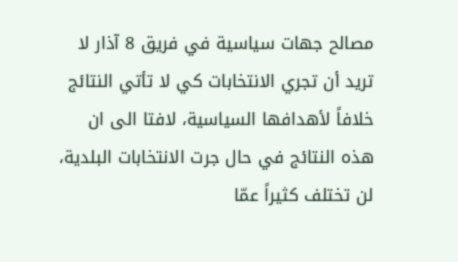مصالح جهات سياسية في فريق 8 آذار لا تريد أن تجري الانتخابات كي لا تأتي النتائج خلافاً لأهدافها السياسية، لافتا الى ان هذه النتائج في حال جرت الانتخابات البلدية، لن تختلف كثيراً عمّا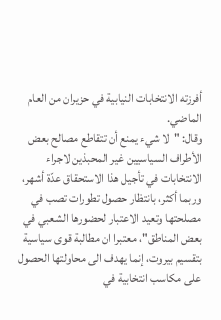أفرزته الانتخابات النيابية في حزيران من العام الماضي.
وقال: "لا شيء يمنع أن تتقاطع مصالح بعض الأطراف السياسيين غير المحبذين لاجراء الانتخابات في تأجيل هذا الاستحقاق عدّة أشهر، وربما أكثر، بانتظار حصول تطورات تصب في مصلحتها وتعيد الاعتبار لحضورها الشعبي في بعض المناطق"، معتبرا ان مطالبة قوى سياسية بتقسيم بيروت، إنما يهدف الى محاولتها الحصول على مكاسب انتخابية في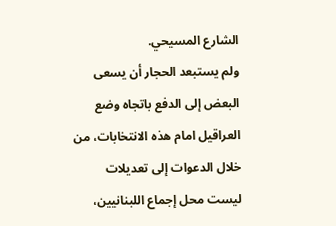الشارع المسيحي.
ولم يستبعد الحجار أن يسعى البعض إلى الدفع باتجاه وضع العراقيل امام هذه الانتخابات، من خلال الدعوات إلى تعديلات ليست محل إجماع اللبنانيين،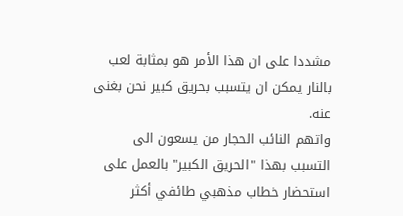مشددا على ان هذا الأمر هو بمثابة لعب بالنار يمكن ان يتسبب بحريق كبير نحن بغنى عنه.
واتهم النائب الحجار من يسعون الى التسبب بهذا "الحريق الكبير" بالعمل على استحضار خطاب مذهبي طائفي أكثر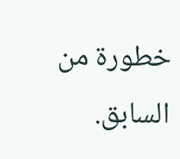خطورة من السابق.